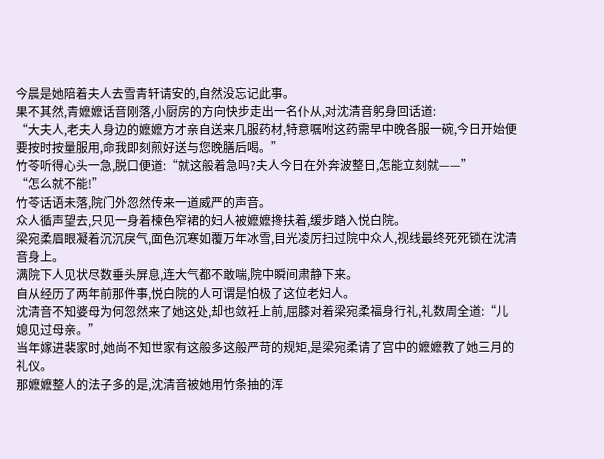今晨是她陪着夫人去雪青轩请安的,自然没忘记此事。
果不其然,青嬷嬷话音刚落,小厨房的方向快步走出一名仆从,对沈清音躬身回话道:
“大夫人,老夫人身边的嬷嬷方才亲自送来几服药材,特意嘱咐这药需早中晚各服一碗,今日开始便要按时按量服用,命我即刻煎好送与您晚膳后喝。”
竹苓听得心头一急,脱口便道:“就这般着急吗?夫人今日在外奔波整日,怎能立刻就——”
“怎么就不能!”
竹苓话语未落,院门外忽然传来一道威严的声音。
众人循声望去,只见一身着楝色窄裙的妇人被嬷嬷搀扶着,缓步踏入悦白院。
梁宛柔眉眼凝着沉沉戾气,面色沉寒如覆万年冰雪,目光凌厉扫过院中众人,视线最终死死锁在沈清音身上。
满院下人见状尽数垂头屏息,连大气都不敢喘,院中瞬间肃静下来。
自从经历了两年前那件事,悦白院的人可谓是怕极了这位老妇人。
沈清音不知婆母为何忽然来了她这处,却也敛衽上前,屈膝对着梁宛柔福身行礼,礼数周全道:“儿媳见过母亲。”
当年嫁进裴家时,她尚不知世家有这般多这般严苛的规矩,是梁宛柔请了宫中的嬷嬷教了她三月的礼仪。
那嬷嬷整人的法子多的是,沈清音被她用竹条抽的浑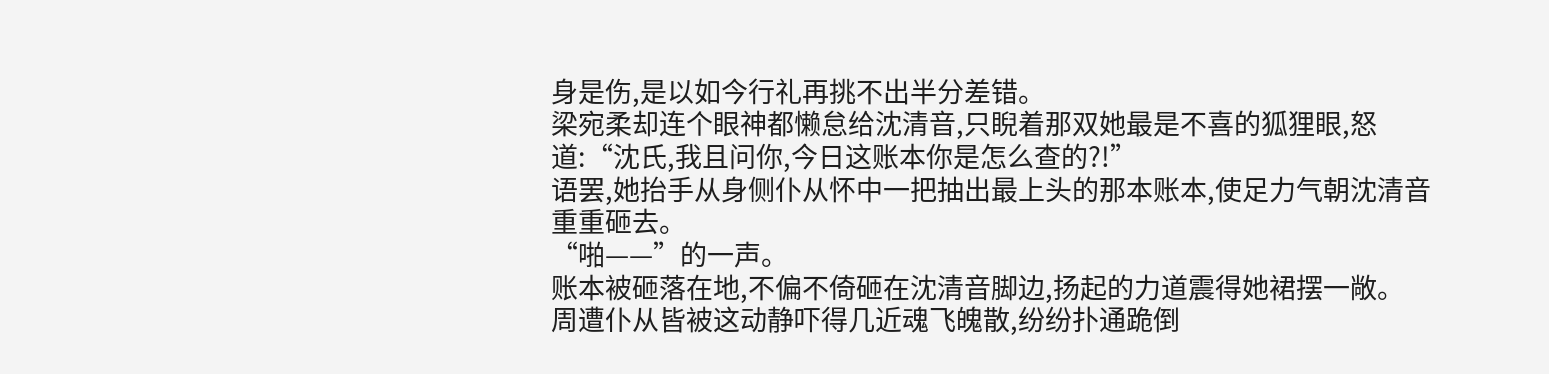身是伤,是以如今行礼再挑不出半分差错。
梁宛柔却连个眼神都懒怠给沈清音,只睨着那双她最是不喜的狐狸眼,怒道:“沈氏,我且问你,今日这账本你是怎么查的?!”
语罢,她抬手从身侧仆从怀中一把抽出最上头的那本账本,使足力气朝沈清音重重砸去。
“啪——”的一声。
账本被砸落在地,不偏不倚砸在沈清音脚边,扬起的力道震得她裙摆一敞。
周遭仆从皆被这动静吓得几近魂飞魄散,纷纷扑通跪倒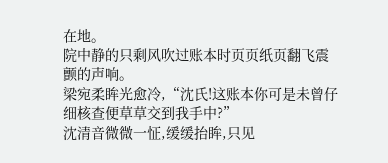在地。
院中静的只剩风吹过账本时页页纸页翻飞震颤的声响。
梁宛柔眸光愈冷,“沈氏!这账本你可是未曾仔细核查便草草交到我手中?”
沈清音微微一怔,缓缓抬眸,只见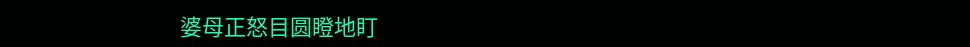婆母正怒目圆瞪地盯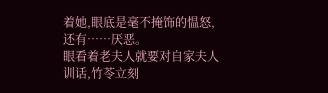着她,眼底是毫不掩饰的愠怒,还有……厌恶。
眼看着老夫人就要对自家夫人训话,竹苓立刻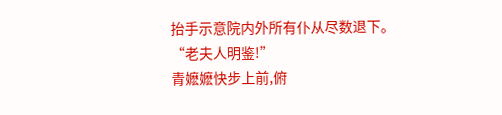抬手示意院内外所有仆从尽数退下。
“老夫人明鉴!”
青嬷嬷快步上前,俯